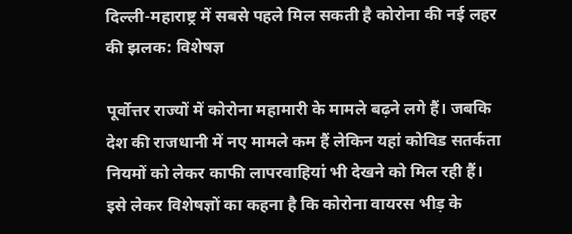दिल्ली-महाराष्ट्र में सबसे पहले मिल सकती है कोरोना की नई लहर की झलक: विशेषज्ञ

पूर्वोत्तर राज्यों में कोरोना महामारी के मामले बढ़ने लगे हैं। जबकि देश की राजधानी में नए मामले कम हैं लेकिन यहां कोविड सतर्कता नियमों को लेकर काफी लापरवाहियां भी देखने को मिल रही हैं। इसे लेकर विशेषज्ञों का कहना है कि कोरोना वायरस भीड़ के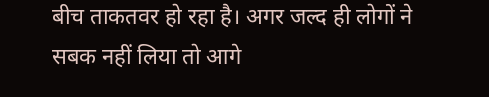बीच ताकतवर हो रहा है। अगर जल्द ही लोगों ने सबक नहीं लिया तो आगे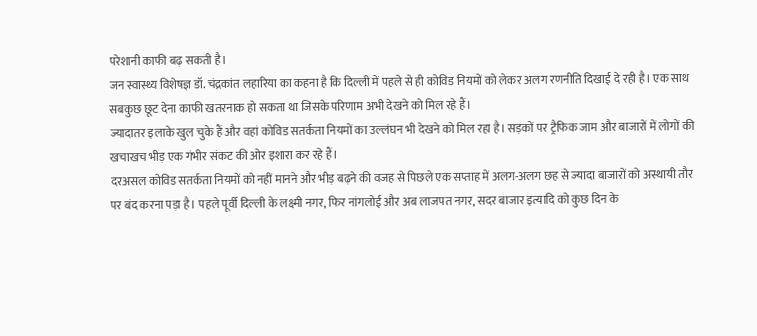परेशानी काफी बढ़ सकती है।
जन स्वास्थ्य विशेषज्ञ डॉ. चंद्रकांत लहारिया का कहना है कि दिल्ली में पहले से ही कोविड नियमों को लेकर अलग रणनीति दिखाई दे रही है। एक साथ सबकुछ छूट देना काफी खतरनाक हो सकता था जिसके परिणाम अभी देखने को मिल रहे हैं।
ज्यादातर इलाके खुल चुके हैं और वहां कोविड सतर्कता नियमों का उल्लंघन भी देखने को मिल रहा है। सड़कों पर ट्रैफिक जाम और बाजारों में लोगों की खचाखच भीड़ एक गंभीर संकट की ओर इशारा कर रहे हैं।
दरअसल कोविड सतर्कता नियमों को नहीं मानने और भीड़ बढ़ने की वजह से पिछले एक सप्ताह में अलग-अलग छह से ज्यादा बाजारों को अस्थायी तौर पर बंद करना पड़ा है। पहले पूर्वी दिल्ली के लक्ष्मी नगर, फिर नांगलोई और अब लाजपत नगर, सदर बाजार इत्यादि को कुछ दिन के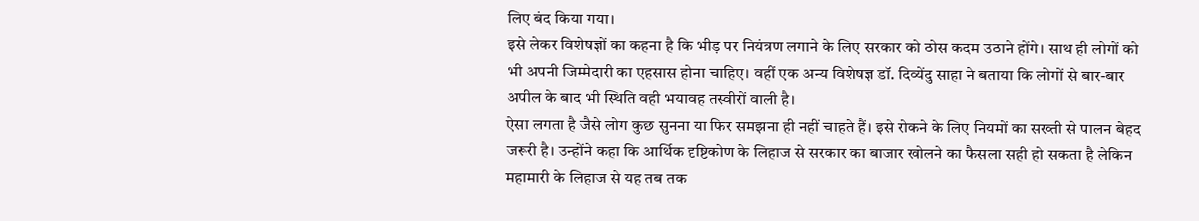लिए बंद किया गया।
इसे लेकर विशेषज्ञों का कहना है कि भीड़ पर नियंत्रण लगाने के लिए सरकार को ठोस कदम उठाने होंगे। साथ ही लोगों को भी अपनी जिम्मेदारी का एहसास होना चाहिए। वहीं एक अन्य विशेषज्ञ डॉ. दिव्येंदु साहा ने बताया कि लोगों से बार-बार अपील के बाद भी स्थिति वही भयावह तस्वीरों वाली है।
ऐसा लगता है जैसे लोग कुछ सुनना या फिर समझना ही नहीं चाहते हैं। इसे रोकने के लिए नियमों का सख्ती से पालन बेहद जरूरी है। उन्होंने कहा कि आर्थिक दृष्टिकोण के लिहाज से सरकार का बाजार खोलने का फैसला सही हो सकता है लेकिन महामारी के लिहाज से यह तब तक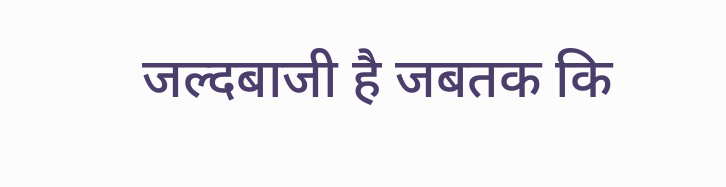जल्दबाजी है जबतक कि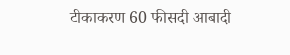टीकाकरण 60 फीसदी आबादी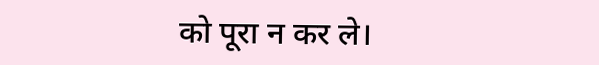को पूरा न कर ले।